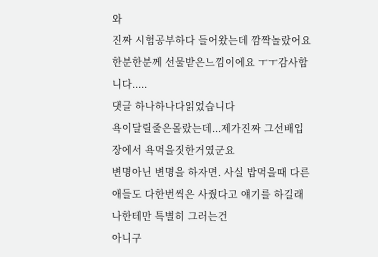와
진짜 시험공부하다 들어왔는데 깜짝놀랐어요
한분한분께 선물받은느낌이에요 ㅜㅜ감사합니다.....
댓글 하나하나다읽었습니다
욕이달릴줄은몰랐는데...제가진짜 그선배입장에서 욕먹을짓한거였군요
변명아닌 변명을 하자면. 사실 밥먹을때 다른 애들도 다한번씩은 사줬다고 얘기를 하길래 나한테만 특별히 그러는건
아니구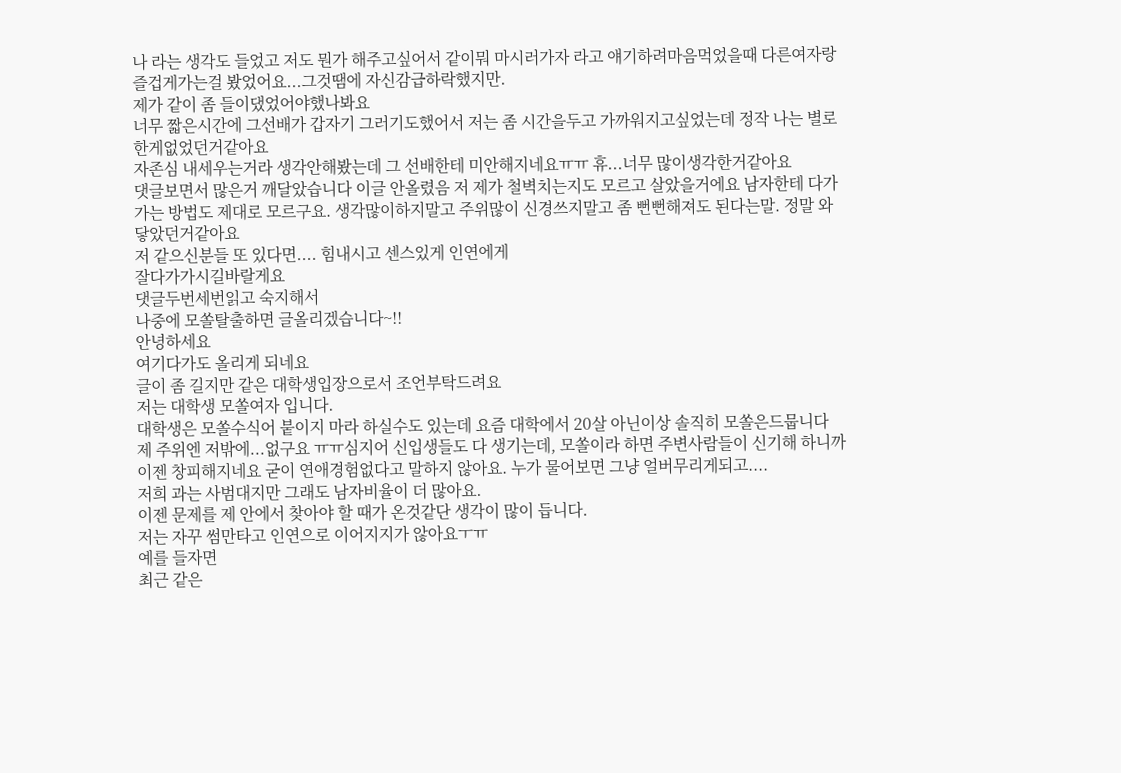나 라는 생각도 들었고 저도 뭔가 해주고싶어서 같이뭐 마시러가자 라고 얘기하려마음먹었을때 다른여자랑즐겁게가는걸 봤었어요...그것땜에 자신감급하락했지만.
제가 같이 좀 들이댔었어야했나봐요
너무 짧은시간에 그선배가 갑자기 그러기도했어서 저는 좀 시간을두고 가까워지고싶었는데 정작 나는 별로 한게없었던거같아요
자존심 내세우는거라 생각안해봤는데 그 선배한테 미안해지네요ㅠㅠ 휴...너무 많이생각한거같아요
댓글보면서 많은거 깨달았습니다 이글 안올렸음 저 제가 철벽치는지도 모르고 살았을거에요 남자한테 다가가는 방법도 제대로 모르구요. 생각많이하지말고 주위많이 신경쓰지말고 좀 뻔뻔해져도 된다는말. 정말 와닿았던거같아요
저 같으신분들 또 있다면.... 힘내시고 센스있게 인연에게
잘다가가시길바랄게요
댓글두번세번읽고 숙지해서
나중에 모쏠탈출하면 글올리겠습니다~!!
안녕하세요
여기다가도 올리게 되네요
글이 좀 길지만 같은 대학생입장으로서 조언부탁드려요
저는 대학생 모쏠여자 입니다.
대학생은 모쏠수식어 붙이지 마라 하실수도 있는데 요즘 대학에서 20살 아닌이상 솔직히 모쏠은드뭅니다 제 주위엔 저밖에...없구요 ㅠㅠ심지어 신입생들도 다 생기는데, 모쏠이라 하면 주변사람들이 신기해 하니까 이젠 창피해지네요 굳이 연애경험없다고 말하지 않아요. 누가 물어보면 그냥 얼버무리게되고....
저희 과는 사범대지만 그래도 남자비율이 더 많아요.
이젠 문제를 제 안에서 찾아야 할 때가 온것같단 생각이 많이 듭니다.
저는 자꾸 썸만타고 인연으로 이어지지가 않아요ㅜㅠ
예를 들자면
최근 같은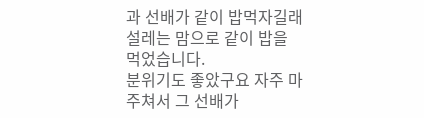과 선배가 같이 밥먹자길래 설레는 맘으로 같이 밥을 먹었습니다.
분위기도 좋았구요 자주 마주쳐서 그 선배가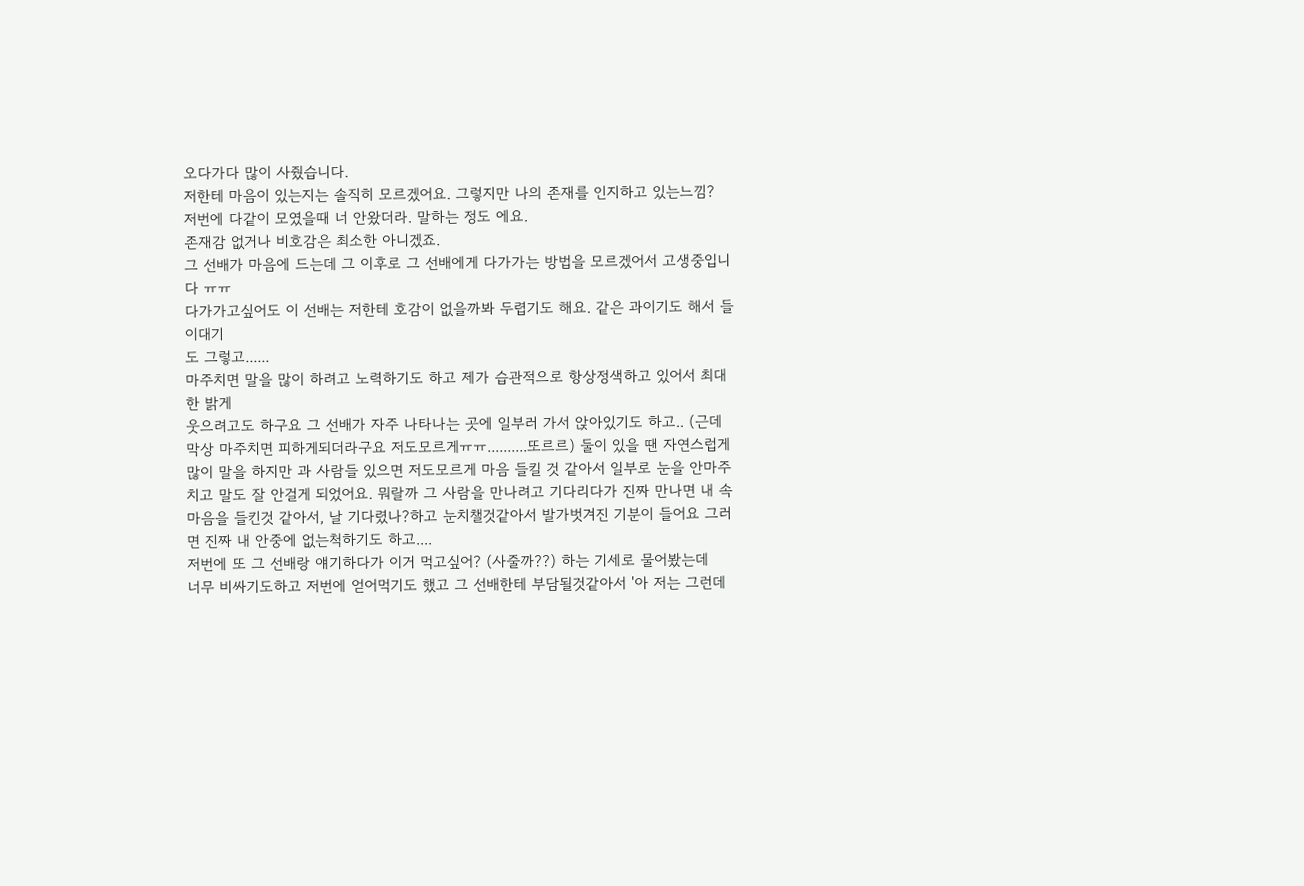오다가다 많이 사줬습니다.
저한테 마음이 있는지는 솔직히 모르겠어요. 그렇지만 나의 존재를 인지하고 있는느낌?
저번에 다같이 모였을때 너 안왔더라. 말하는 정도 에요.
존재감 없거나 비호감은 최소한 아니겠죠.
그 선배가 마음에 드는데 그 이후로 그 선배에게 다가가는 방법을 모르겠어서 고생중입니다 ㅠㅠ
다가가고싶어도 이 선배는 저한테 호감이 없을까봐 두렵기도 해요. 같은 과이기도 해서 들이대기
도 그렇고......
마주치면 말을 많이 하려고 노력하기도 하고 제가 습관적으로 항상정색하고 있어서 최대한 밝게
웃으려고도 하구요 그 선배가 자주 나타나는 곳에 일부러 가서 앉아있기도 하고.. (근데 막상 마주치면 피하게되더라구요 저도모르게ㅠㅠ..........또르르) 둘이 있을 땐 자연스럽게 많이 말을 하지만 과 사람들 있으면 저도모르게 마음 들킬 것 같아서 일부로 눈을 안마주치고 말도 잘 안걸게 되었어요. 뭐랄까 그 사람을 만나려고 기다리다가 진짜 만나면 내 속마음을 들킨것 같아서, 날 기다렸나?하고 눈치챌것같아서 발가벗겨진 기분이 들어요 그러면 진짜 내 안중에 없는척하기도 하고....
저번에 또 그 선배랑 얘기하다가 이거 먹고싶어? (사줄까??) 하는 기세로 물어봤는데
너무 비싸기도하고 저번에 얻어먹기도 했고 그 선배한테 부담될것같아서 '아 저는 그런데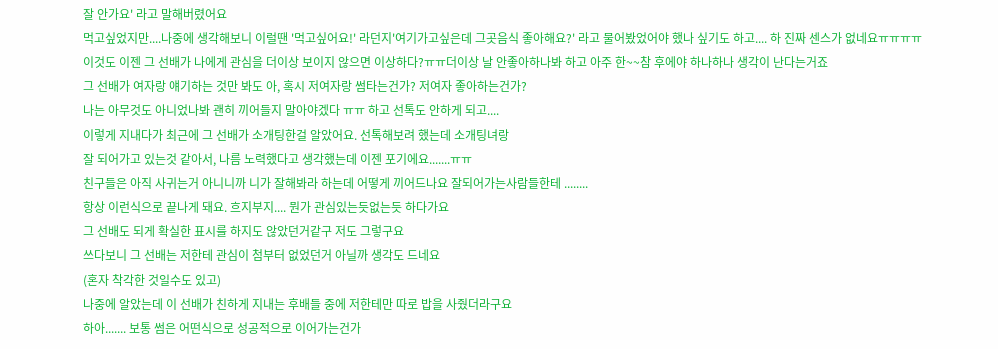잘 안가요' 라고 말해버렸어요
먹고싶었지만....나중에 생각해보니 이럴땐 '먹고싶어요!' 라던지'여기가고싶은데 그곳음식 좋아해요?' 라고 물어봤었어야 했나 싶기도 하고.... 하 진짜 센스가 없네요ㅠㅠㅠㅠ
이것도 이젠 그 선배가 나에게 관심을 더이상 보이지 않으면 이상하다?ㅠㅠ더이상 날 안좋아하나봐 하고 아주 한~~참 후에야 하나하나 생각이 난다는거죠
그 선배가 여자랑 얘기하는 것만 봐도 아, 혹시 저여자랑 썸타는건가? 저여자 좋아하는건가?
나는 아무것도 아니었나봐 괜히 끼어들지 말아야겠다 ㅠㅠ 하고 선톡도 안하게 되고....
이렇게 지내다가 최근에 그 선배가 소개팅한걸 알았어요. 선톡해보려 했는데 소개팅녀랑
잘 되어가고 있는것 같아서, 나름 노력했다고 생각했는데 이젠 포기에요.......ㅠㅠ
친구들은 아직 사귀는거 아니니까 니가 잘해봐라 하는데 어떻게 끼어드나요 잘되어가는사람들한테 ........
항상 이런식으로 끝나게 돼요. 흐지부지.... 뭔가 관심있는듯없는듯 하다가요
그 선배도 되게 확실한 표시를 하지도 않았던거같구 저도 그렇구요
쓰다보니 그 선배는 저한테 관심이 첨부터 없었던거 아닐까 생각도 드네요
(혼자 착각한 것일수도 있고)
나중에 알았는데 이 선배가 친하게 지내는 후배들 중에 저한테만 따로 밥을 사줬더라구요
하아....... 보통 썸은 어떤식으로 성공적으로 이어가는건가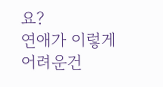요?
연애가 이렇게 어려운건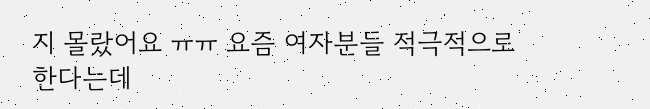지 몰랐어요 ㅠㅠ 요즘 여자분들 적극적으로 한다는데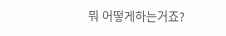뭐 어떻게하는거죠?